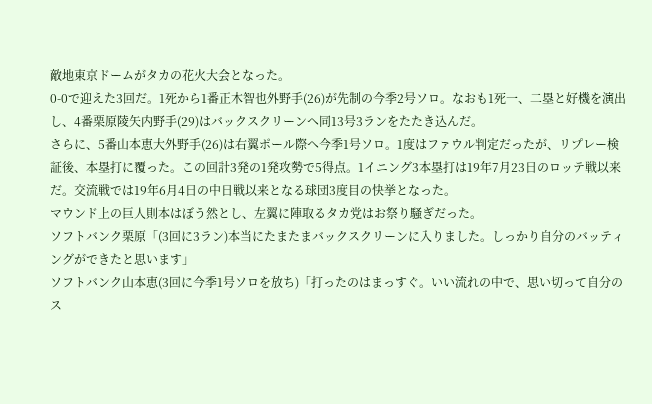敵地東京ドームがタカの花火大会となった。
0-0で迎えた3回だ。1死から1番正木智也外野手(26)が先制の今季2号ソロ。なおも1死一、二塁と好機を演出し、4番栗原陵矢内野手(29)はバックスクリーンへ同13号3ランをたたき込んだ。
さらに、5番山本恵大外野手(26)は右翼ポール際へ今季1号ソロ。1度はファウル判定だったが、リプレー検証後、本塁打に覆った。この回計3発の1発攻勢で5得点。1イニング3本塁打は19年7月23日のロッテ戦以来だ。交流戦では19年6月4日の中日戦以来となる球団3度目の快挙となった。
マウンド上の巨人則本はぼう然とし、左翼に陣取るタカ党はお祭り騒ぎだった。
ソフトバンク栗原「(3回に3ラン)本当にたまたまバックスクリーンに入りました。しっかり自分のバッティングができたと思います」
ソフトバンク山本恵(3回に今季1号ソロを放ち)「打ったのはまっすぐ。いい流れの中で、思い切って自分のス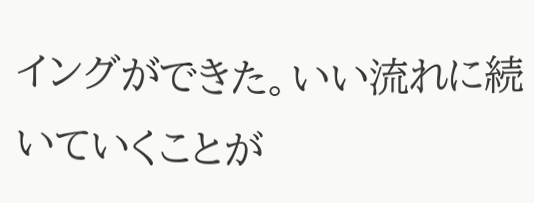イングができた。いい流れに続いていくことが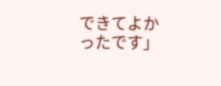できてよかったです」